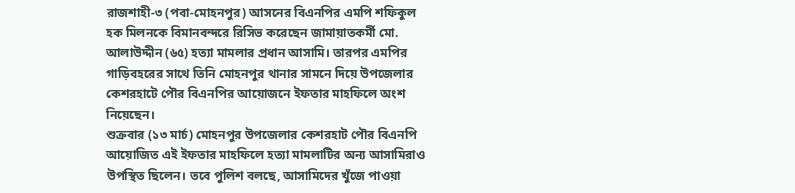রাজশাহী-৩ (পবা-মোহনপুর) আসনের বিএনপির এমপি শফিকুল হক মিলনকে বিমানবন্দরে রিসিভ করেছেন জামায়াতকর্মী মো. আলাউদ্দীন (৬৫) হত্যা মামলার প্রধান আসামি। তারপর এমপির গাড়িবহরের সাথে তিনি মোহনপুর থানার সামনে দিয়ে উপজেলার কেশরহাটে পৌর বিএনপির আয়োজনে ইফতার মাহফিলে অংশ নিয়েছেন।
শুক্রবার (১৩ মার্চ) মোহনপুর উপজেলার কেশরহাট পৌর বিএনপি আয়োজিত এই ইফতার মাহফিলে হত্যা মামলাটির অন্য আসামিরাও উপস্থিত ছিলেন। তবে পুলিশ বলছে, আসামিদের খুঁজে পাওয়া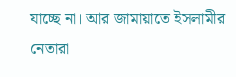যাচ্ছে না। আর জামায়াতে ইসলামীর নেতারা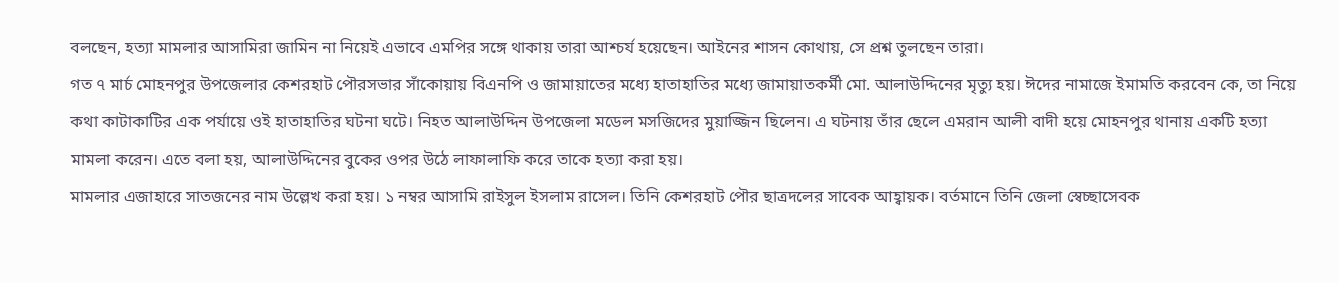বলছেন, হত্যা মামলার আসামিরা জামিন না নিয়েই এভাবে এমপির সঙ্গে থাকায় তারা আশ্চর্য হয়েছেন। আইনের শাসন কোথায়, সে প্রশ্ন তুলছেন তারা।
গত ৭ মার্চ মোহনপুর উপজেলার কেশরহাট পৌরসভার সাঁকোয়ায় বিএনপি ও জামায়াতের মধ্যে হাতাহাতির মধ্যে জামায়াতকর্মী মো. আলাউদ্দিনের মৃত্যু হয়। ঈদের নামাজে ইমামতি করবেন কে, তা নিয়ে কথা কাটাকাটির এক পর্যায়ে ওই হাতাহাতির ঘটনা ঘটে। নিহত আলাউদ্দিন উপজেলা মডেল মসজিদের মুয়াজ্জিন ছিলেন। এ ঘটনায় তাঁর ছেলে এমরান আলী বাদী হয়ে মোহনপুর থানায় একটি হত্যা মামলা করেন। এতে বলা হয়, আলাউদ্দিনের বুকের ওপর উঠে লাফালাফি করে তাকে হত্যা করা হয়।
মামলার এজাহারে সাতজনের নাম উল্লেখ করা হয়। ১ নম্বর আসামি রাইসুল ইসলাম রাসেল। তিনি কেশরহাট পৌর ছাত্রদলের সাবেক আহ্বায়ক। বর্তমানে তিনি জেলা স্বেচ্ছাসেবক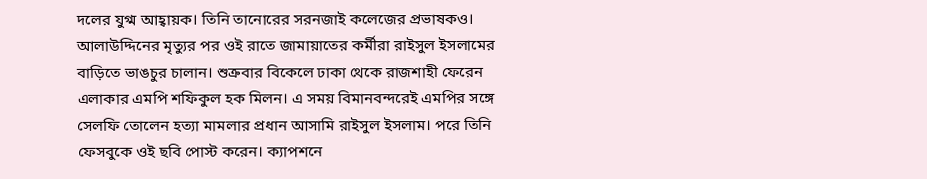দলের যুগ্ম আহ্বায়ক। তিনি তানোরের সরনজাই কলেজের প্রভাষকও। আলাউদ্দিনের মৃত্যুর পর ওই রাতে জামায়াতের কর্মীরা রাইসুল ইসলামের বাড়িতে ভাঙচুর চালান। শুক্রবার বিকেলে ঢাকা থেকে রাজশাহী ফেরেন এলাকার এমপি শফিকুল হক মিলন। এ সময় বিমানবন্দরেই এমপির সঙ্গে সেলফি তোলেন হত্যা মামলার প্রধান আসামি রাইসুল ইসলাম। পরে তিনি ফেসবুকে ওই ছবি পোস্ট করেন। ক্যাপশনে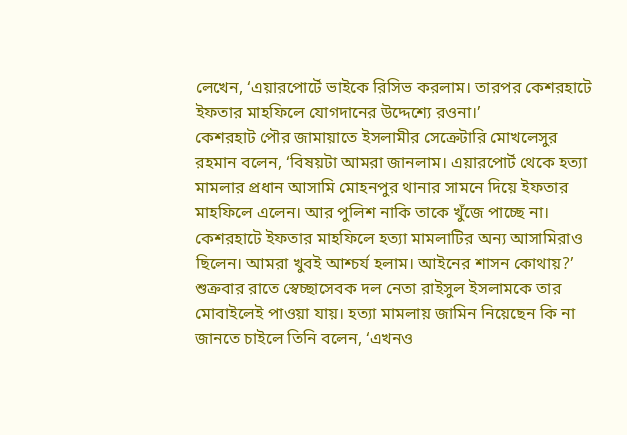লেখেন, ‘এয়ারপোর্টে ভাইকে রিসিভ করলাম। তারপর কেশরহাটে ইফতার মাহফিলে যোগদানের উদ্দেশ্যে রওনা।’
কেশরহাট পৌর জামায়াতে ইসলামীর সেক্রেটারি মোখলেসুর রহমান বলেন, ‘বিষয়টা আমরা জানলাম। এয়ারপোর্ট থেকে হত্যা মামলার প্রধান আসামি মোহনপুর থানার সামনে দিয়ে ইফতার মাহফিলে এলেন। আর পুলিশ নাকি তাকে খুঁজে পাচ্ছে না। কেশরহাটে ইফতার মাহফিলে হত্যা মামলাটির অন্য আসামিরাও ছিলেন। আমরা খুবই আশ্চর্য হলাম। আইনের শাসন কোথায়?’
শুক্রবার রাতে স্বেচ্ছাসেবক দল নেতা রাইসুল ইসলামকে তার মোবাইলেই পাওয়া যায়। হত্যা মামলায় জামিন নিয়েছেন কি না জানতে চাইলে তিনি বলেন, ‘এখনও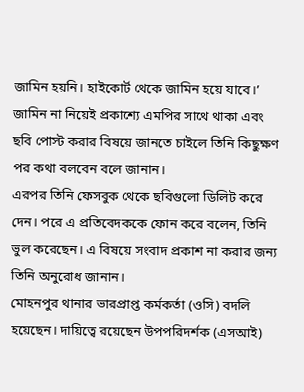জামিন হয়নি। হাইকোর্ট থেকে জামিন হয়ে যাবে।’ জামিন না নিয়েই প্রকাশ্যে এমপির সাথে থাকা এবং ছবি পোস্ট করার বিষয়ে জানতে চাইলে তিনি কিছুক্ষণ পর কথা বলবেন বলে জানান।
এরপর তিনি ফেসবুক থেকে ছবিগুলো ডিলিট করে দেন। পরে এ প্রতিবেদককে ফোন করে বলেন, তিনি ভুল করেছেন। এ বিষয়ে সংবাদ প্রকাশ না করার জন্য তিনি অনুরোধ জানান।
মোহনপুর থানার ভারপ্রাপ্ত কর্মকর্তা (ওসি) বদলি হয়েছেন। দায়িত্বে রয়েছেন উপপরিদর্শক (এসআই)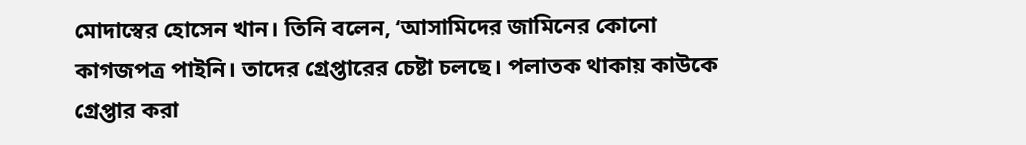মোদাস্বের হোসেন খান। তিনি বলেন, ‘আসামিদের জামিনের কোনো কাগজপত্র পাইনি। তাদের গ্রেপ্তারের চেষ্টা চলছে। পলাতক থাকায় কাউকে গ্রেপ্তার করা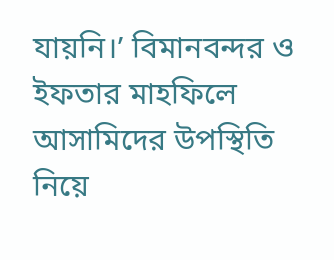যায়নি।’ বিমানবন্দর ও ইফতার মাহফিলে আসামিদের উপস্থিতি নিয়ে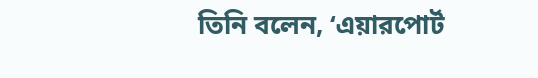তিনি বলেন, ‘এয়ারপোর্ট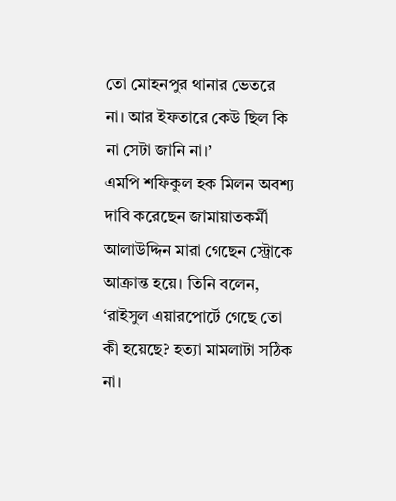তো মোহনপুর থানার ভেতরে না। আর ইফতারে কেউ ছিল কি না সেটা জানি না।’
এমপি শফিকুল হক মিলন অবশ্য দাবি করেছেন জামায়াতকর্মী আলাউদ্দিন মারা গেছেন স্ট্রোকে আক্রান্ত হয়ে। তিনি বলেন, ‘রাইসুল এয়ারপোর্টে গেছে তো কী হয়েছে? হত্যা মামলাটা সঠিক না।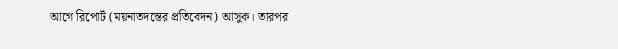আগে রিপোর্ট (ময়নাতদন্তের প্রতিবেদন) আসুক। তারপর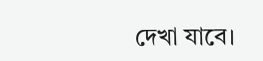দেখা যাবে।